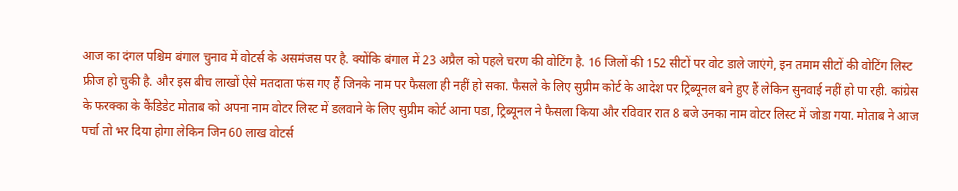आज का दंगल पश्चिम बंगाल चुनाव में वोटर्स के असमंजस पर है. क्योंकि बंगाल में 23 अप्रैल को पहले चरण की वोटिंग है. 16 जिलों की 152 सीटों पर वोट डाले जाएंगे, इन तमाम सीटों की वोटिंग लिस्ट फ्रीज हो चुकी है. और इस बीच लाखों ऐसे मतदाता फंस गए हैं जिनके नाम पर फैसला ही नहीं हो सका. फैसले के लिए सुप्रीम कोर्ट के आदेश पर ट्रिब्यूनल बने हुए हैं लेकिन सुनवाई नहीं हो पा रही. कांग्रेस के फरक्का के कैंडिडेट मोताब को अपना नाम वोटर लिस्ट में डलवाने के लिए सुप्रीम कोर्ट आना पडा, ट्रिब्यूनल ने फैसला किया और रविवार रात 8 बजे उनका नाम वोटर लिस्ट में जोडा गया. मोताब ने आज पर्चा तो भर दिया होगा लेकिन जिन 60 लाख वोटर्स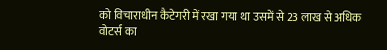को विचाराधीन कैटेगरी में रखा गया था उसमें से 23 लाख से अधिक वोटर्स का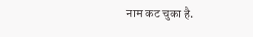नाम कट चुका है.